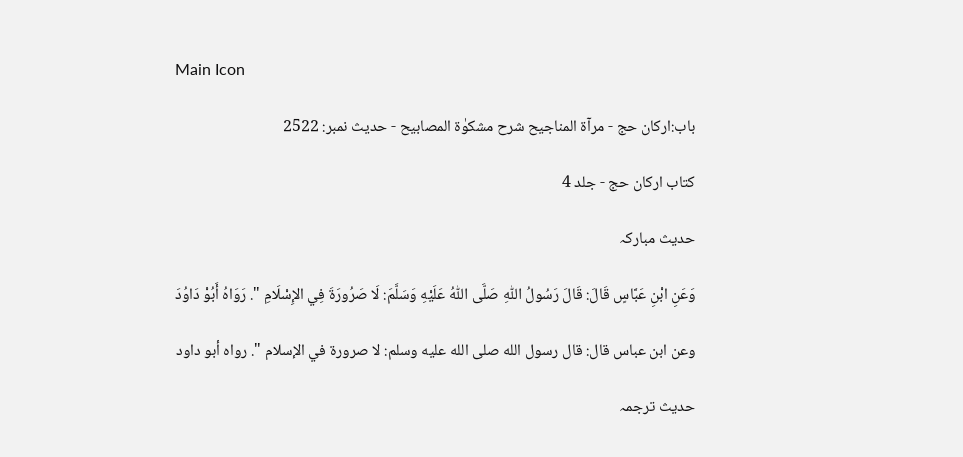Main Icon

باب:ارکان حج - مرآۃ المناجیح شرح مشکوٰۃ المصابیح - حدیث نمبر: 2522

کتاب ارکان حج - جلد 4

حدیث مبارکہ

وَعَنِ ابْنِ عَبَّاسٍ قَالَ: قَالَ رَسُولُ اللّٰهِ صَلَّى اللّٰهُ عَلَيْهِ وَسَلَّمَ: لَا صَرُورَةَ فِي الإِسْلَامِ ". رَوَاهُ أَبُوْ دَاوُدَ

وعن ابن عباس قال: قال رسول الله صلى الله عليه وسلم: لا صرورة في الإسلام ". رواه أبو داود

حدیث ترجمہ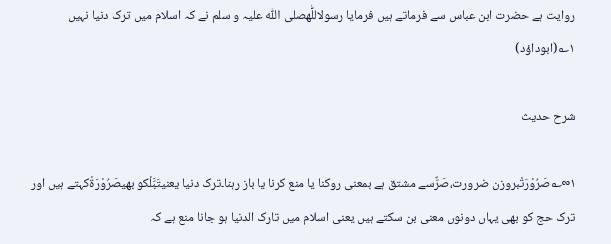روایت ہے حضرت ابن عباس سے فرماتے ہیں فرمایا رسولاللّٰهصلی اللّٰہ علیہ و سلم نے کہ اسلام میں ترک دنیا نہیں ۱؎(ابوداؤد)

شرح حدیث

۱∞؎صَرُوْرَتْبروزن ضرورت،صَرٌّسے مشتق ہے بمعنی روکنا یا منع کرنا یا باز رہنا۔ترک دنیا یعنیتَبَّلْکو بھیصَرُوْرَۃْکہتے ہیں اور ترک حج کو بھی یہاں دونوں معنی بن سکتے ہیں یعنی اسلام میں تارک الدنیا ہو جانا منع ہے کہ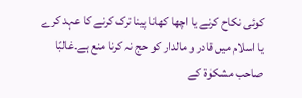کوئی نکاح کرنے یا اچھا کھانا پینا ترک کرنے کا عہد کرے یا اسلام میں قادر و مالدار کو حج نہ کرنا منع ہے۔غالبًا صاحب مشکوٰۃ کے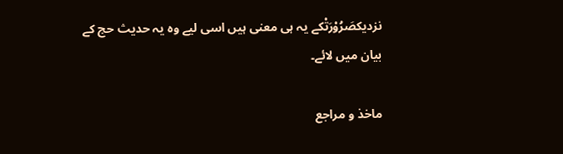نزدیکصَرُوْرَتْکے یہ ہی معنی ہیں اسی لیے وہ یہ حدیث حج کے بیان میں لائے۔

ماخذ و مراجع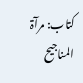کتاب: مرآۃ المناجیح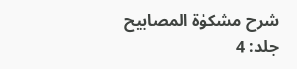شرح مشکوٰۃ المصابیح جلد: 4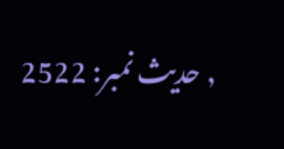, حدیث نمبر: 2522